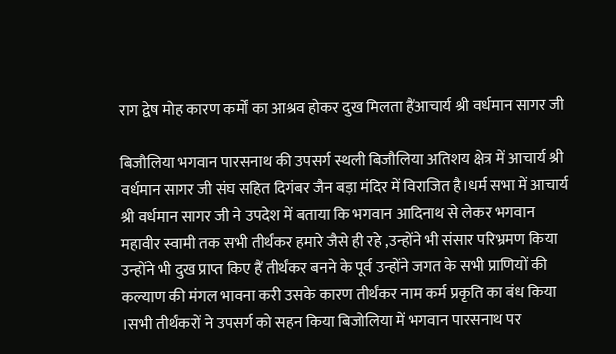राग द्वेष मोह कारण कर्मों का आश्रव होकर दुख मिलता हैंआचार्य श्री वर्धमान सागर जी

बिजौलिया भगवान पारसनाथ की उपसर्ग स्थली बिजौलिया अतिशय क्षेत्र में आचार्य श्री वर्धमान सागर जी संघ सहित दिगंबर जैन बड़ा मंदिर में विराजित है।धर्म सभा में आचार्य श्री वर्धमान सागर जी ने उपदेश में बताया कि भगवान आदिनाथ से लेकर भगवान महावीर स्वामी तक सभी तीर्थंकर हमारे जैसे ही रहे ,उन्होंने भी संसार परिभ्रमण किया उन्होंने भी दुख प्राप्त किए हैं तीर्थंकर बनने के पूर्व उन्होंने जगत के सभी प्राणियों की कल्याण की मंगल भावना करी उसके कारण तीर्थंकर नाम कर्म प्रकृति का बंध किया ।सभी तीर्थंकरों ने उपसर्ग को सहन किया बिजोलिया में भगवान पारसनाथ पर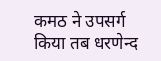कमठ ने उपसर्ग किया तब धरणेन्द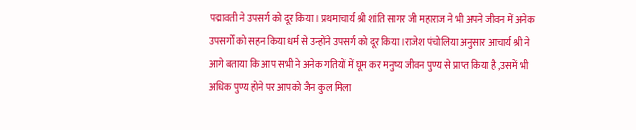पद्मावती ने उपसर्ग को दूर किया। प्रथमाचार्य श्री शांति सागर जी महाराज ने भी अपने जीवन में अनेक उपसर्गों को सहन किया धर्म से उन्होंने उपसर्ग को दूर किया।राजेश पंचोलिया अनुसार आचार्य श्री ने आगे बताया कि आप सभी ने अनेक गतियों में घूम कर मनुष्य जीवन पुण्य से प्राप्त किया है ,उसमें भी अधिक पुण्य होने पर आपको जैन कुल मिला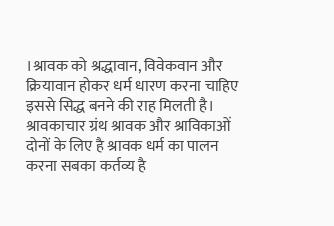।श्रावक को श्रद्धावान, विवेकवान और क्रियावान होकर धर्म धारण करना चाहिए इससे सिद्ध बनने की राह मिलती है। श्रावकाचार ग्रंथ श्रावक और श्राविकाओं दोनों के लिए है श्रावक धर्म का पालन करना सबका कर्तव्य है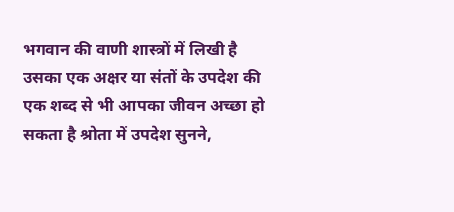भगवान की वाणी शास्त्रों में लिखी है उसका एक अक्षर या संतों के उपदेश की एक शब्द से भी आपका जीवन अच्छा हो सकता है श्रोता में उपदेश सुनने,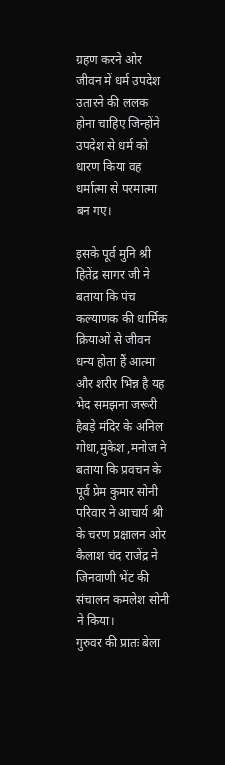ग्रहण करने ओर जीवन में धर्म उपदेश उतारने की ललक होना चाहिए जिन्होंने उपदेश से धर्म को धारण किया वह धर्मात्मा से परमात्मा बन गए।

इसके पूर्व मुनि श्री हितेंद्र सागर जी ने बताया कि पंच कल्याणक की धार्मिक क्रियाओं से जीवन धन्य होता हैं आत्मा और शरीर भिन्न है यह भेद समझना जरूरी हैबड़े मंदिर के अनिल गोधा,मुकेश ,मनोज ने बताया कि प्रवचन के पूर्व प्रेम कुमार सोनी परिवार ने आचार्य श्री के चरण प्रक्षालन ओर कैलाश चंद राजेंद्र ने जिनवाणी भेंट की संचालन कमलेश सोनी ने किया।
गुरुवर की प्रातः बेला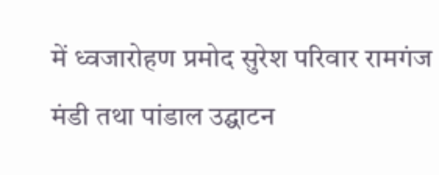में ध्वजारोहण प्रमोद सुरेश परिवार रामगंज मंडी तथा पांडाल उद्घाटन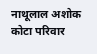नाथूलाल अशोक कोटा परिवार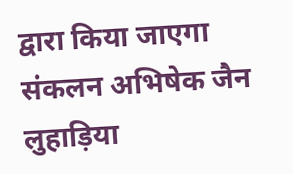द्वारा किया जाएगा संकलन अभिषेक जैन लुहाड़िया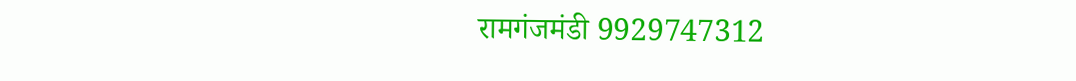रामगंजमंडी 9929747312